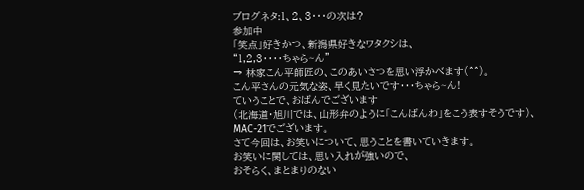ブログネタ:1、2、3・・・の次は?
参加中
「笑点」好きかつ、新潟県好きなワタクシは、
“1,2,3・・・・ちゃら~ん”
→ 林家こん平師匠の、このあいさつを思い浮かべます(^^)。
こん平さんの元気な姿、早く見たいです・・・ちゃら~ん!
ていうことで、おばんでございます
(北海道・旭川では、山形弁のように「こんばんわ」をこう表すそうです)、
MAC-21でございます。
さて今回は、お笑いについて、思うことを書いていきます。
お笑いに関しては、思い入れが強いので、
おそらく、まとまりのない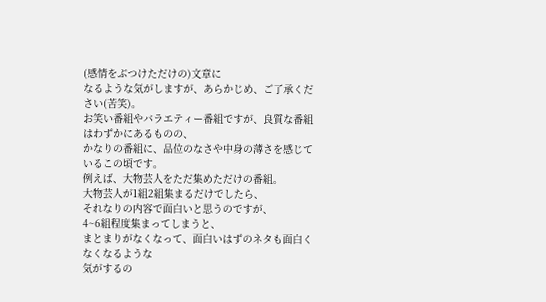(感情をぶつけただけの)文章に
なるような気がしますが、あらかじめ、ご了承ください(苦笑)。
お笑い番組やバラエティー番組ですが、良質な番組はわずかにあるものの、
かなりの番組に、品位のなさや中身の薄さを感じているこの頃です。
例えば、大物芸人をただ集めただけの番組。
大物芸人が1組2組集まるだけでしたら、
それなりの内容で面白いと思うのですが、
4~6組程度集まってしまうと、
まとまりがなくなって、面白いはずのネタも面白くなくなるような
気がするの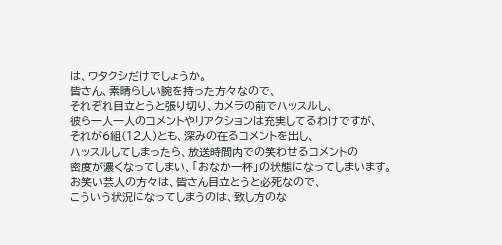は、ワタクシだけでしょうか。
皆さん、素晴らしい腕を持った方々なので、
それぞれ目立とうと張り切り、カメラの前でハッスルし、
彼ら一人一人のコメントやリアクションは充実してるわけですが、
それが6組(12人)とも、深みの在るコメントを出し、
ハッスルしてしまったら、放送時間内での笑わせるコメントの
密度が濃くなってしまい、「おなか一杯」の状態になってしまいます。
お笑い芸人の方々は、皆さん目立とうと必死なので、
こういう状況になってしまうのは、致し方のな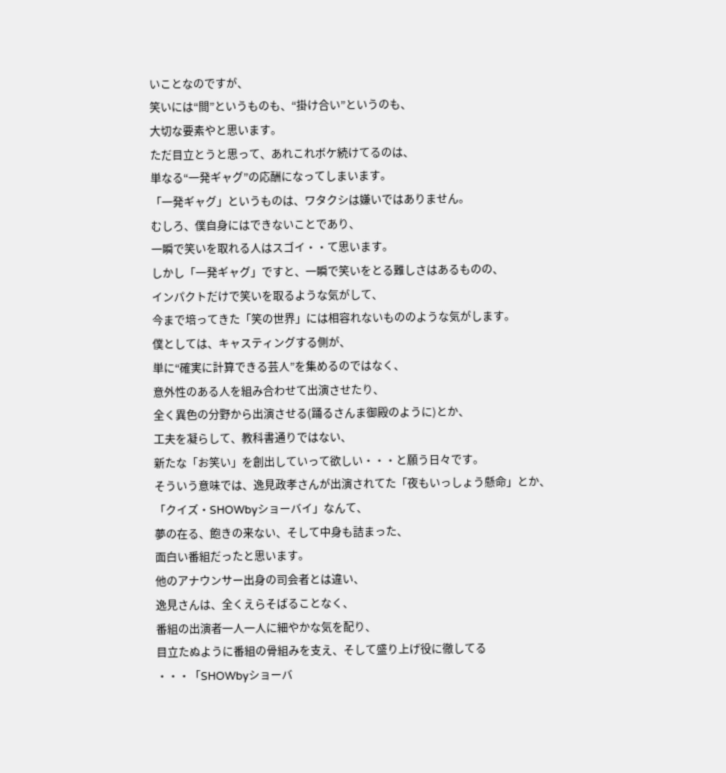いことなのですが、
笑いには“間”というものも、“掛け合い”というのも、
大切な要素やと思います。
ただ目立とうと思って、あれこれボケ続けてるのは、
単なる“一発ギャグ”の応酬になってしまいます。
「一発ギャグ」というものは、ワタクシは嫌いではありません。
むしろ、僕自身にはできないことであり、
一瞬で笑いを取れる人はスゴイ・・て思います。
しかし「一発ギャグ」ですと、一瞬で笑いをとる難しさはあるものの、
インパクトだけで笑いを取るような気がして、
今まで培ってきた「笑の世界」には相容れないもののような気がします。
僕としては、キャスティングする側が、
単に“確実に計算できる芸人”を集めるのではなく、
意外性のある人を組み合わせて出演させたり、
全く異色の分野から出演させる(踊るさんま御殿のように)とか、
工夫を凝らして、教科書通りではない、
新たな「お笑い」を創出していって欲しい・・・と願う日々です。
そういう意味では、逸見政孝さんが出演されてた「夜もいっしょう懸命」とか、
「クイズ・SHOWbyショーバイ」なんて、
夢の在る、飽きの来ない、そして中身も詰まった、
面白い番組だったと思います。
他のアナウンサー出身の司会者とは違い、
逸見さんは、全くえらそばることなく、
番組の出演者一人一人に細やかな気を配り、
目立たぬように番組の骨組みを支え、そして盛り上げ役に徹してる
・・・「SHOWbyショーバ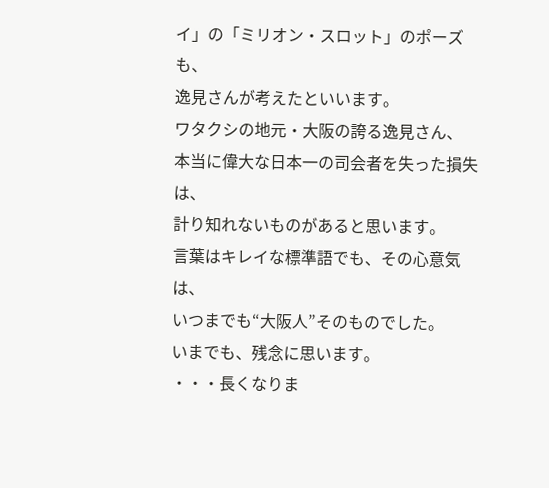イ」の「ミリオン・スロット」のポーズも、
逸見さんが考えたといいます。
ワタクシの地元・大阪の誇る逸見さん、
本当に偉大な日本一の司会者を失った損失は、
計り知れないものがあると思います。
言葉はキレイな標準語でも、その心意気は、
いつまでも“大阪人”そのものでした。
いまでも、残念に思います。
・・・長くなりま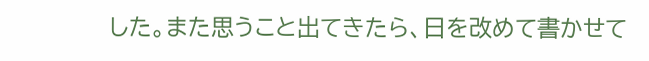した。また思うこと出てきたら、日を改めて書かせて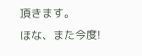頂きます。
ほな、また今度!